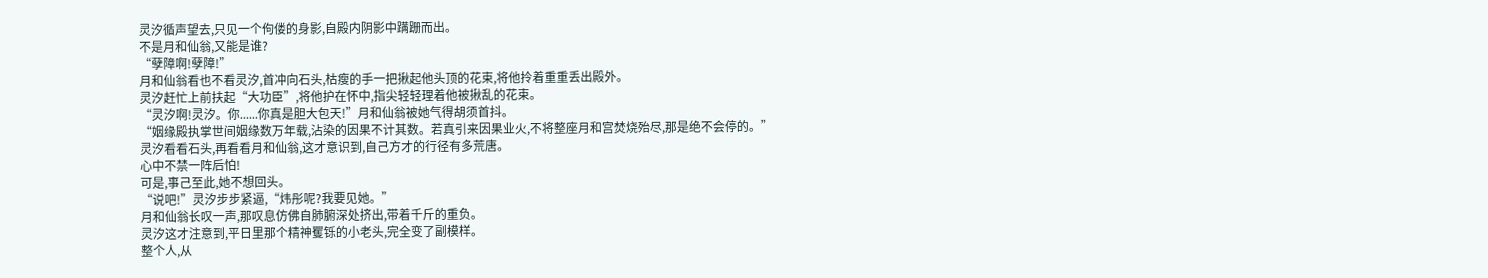灵汐循声望去,只见一个佝偻的身影,自殿内阴影中蹒跚而出。
不是月和仙翁,又能是谁?
“孽障啊!孽障!”
月和仙翁看也不看灵汐,首冲向石头,枯瘦的手一把揪起他头顶的花束,将他拎着重重丢出殿外。
灵汐赶忙上前扶起“大功臣”,将他护在怀中,指尖轻轻理着他被揪乱的花束。
“灵汐啊!灵汐。你......你真是胆大包天!”月和仙翁被她气得胡须首抖。
“姻缘殿执掌世间姻缘数万年载,沾染的因果不计其数。若真引来因果业火,不将整座月和宫焚烧殆尽,那是绝不会停的。”
灵汐看看石头,再看看月和仙翁,这才意识到,自己方才的行径有多荒唐。
心中不禁一阵后怕!
可是,事己至此,她不想回头。
“说吧!”灵汐步步紧逼,“炜彤呢?我要见她。”
月和仙翁长叹一声,那叹息仿佛自肺腑深处挤出,带着千斤的重负。
灵汐这才注意到,平日里那个精神矍铄的小老头,完全变了副模样。
整个人,从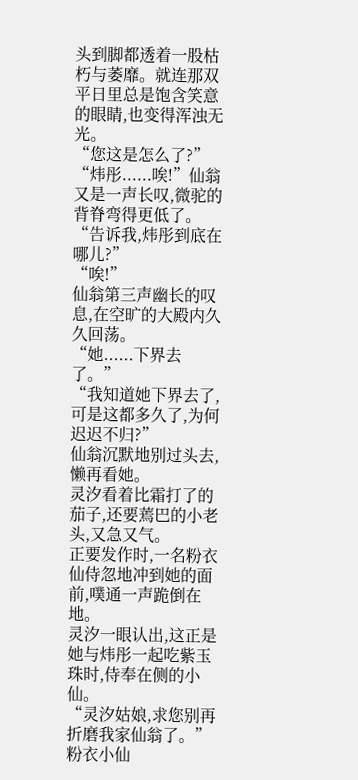头到脚都透着一股枯朽与萎靡。就连那双平日里总是饱含笑意的眼睛,也变得浑浊无光。
“您这是怎么了?”
“炜彤......唉!”仙翁又是一声长叹,微驼的背脊弯得更低了。
“告诉我,炜彤到底在哪儿?”
“唉!”
仙翁第三声幽长的叹息,在空旷的大殿内久久回荡。
“她......下界去了。”
“我知道她下界去了,可是这都多久了,为何迟迟不归?”
仙翁沉默地别过头去,懒再看她。
灵汐看着比霜打了的茄子,还要蔫巴的小老头,又急又气。
正要发作时,一名粉衣仙侍忽地冲到她的面前,噗通一声跪倒在地。
灵汐一眼认出,这正是她与炜彤一起吃紫玉珠时,侍奉在侧的小仙。
“灵汐姑娘,求您别再折磨我家仙翁了。”
粉衣小仙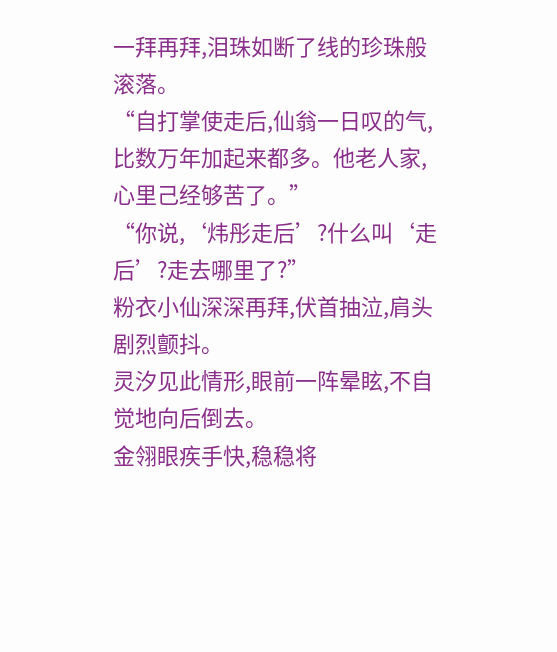一拜再拜,泪珠如断了线的珍珠般滚落。
“自打掌使走后,仙翁一日叹的气,比数万年加起来都多。他老人家,心里己经够苦了。”
“你说,‘炜彤走后’?什么叫‘走后’?走去哪里了?”
粉衣小仙深深再拜,伏首抽泣,肩头剧烈颤抖。
灵汐见此情形,眼前一阵晕眩,不自觉地向后倒去。
金翎眼疾手快,稳稳将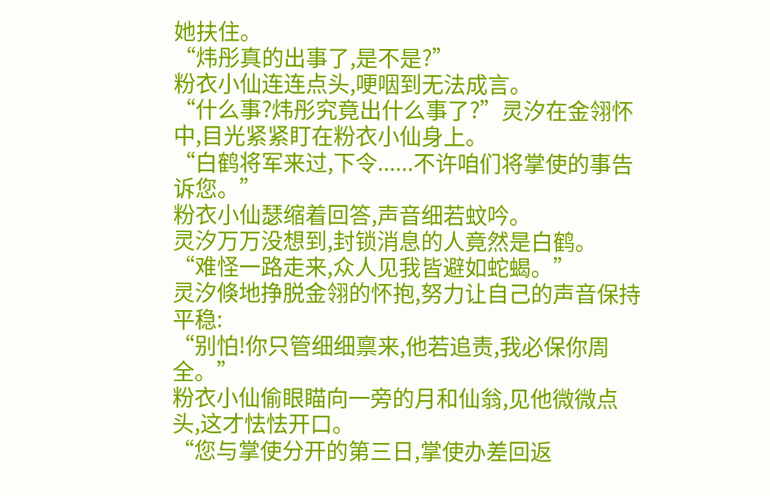她扶住。
“炜彤真的出事了,是不是?”
粉衣小仙连连点头,哽咽到无法成言。
“什么事?炜彤究竟出什么事了?”灵汐在金翎怀中,目光紧紧盯在粉衣小仙身上。
“白鹤将军来过,下令......不许咱们将掌使的事告诉您。”
粉衣小仙瑟缩着回答,声音细若蚊吟。
灵汐万万没想到,封锁消息的人竟然是白鹤。
“难怪一路走来,众人见我皆避如蛇蝎。”
灵汐倏地挣脱金翎的怀抱,努力让自己的声音保持平稳:
“别怕!你只管细细禀来,他若追责,我必保你周全。”
粉衣小仙偷眼瞄向一旁的月和仙翁,见他微微点头,这才怯怯开口。
“您与掌使分开的第三日,掌使办差回返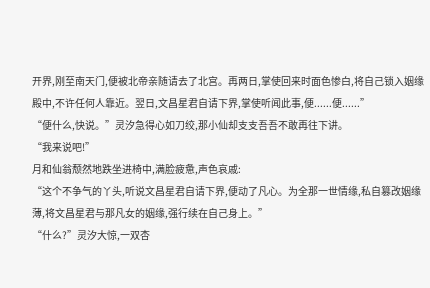开界,刚至南天门,便被北帝亲随请去了北宫。再两日,掌使回来时面色惨白,将自己锁入姻缘殿中,不许任何人靠近。翌日,文昌星君自请下界,掌使听闻此事,便......便......”
“便什么,快说。”灵汐急得心如刀绞,那小仙却支支吾吾不敢再往下讲。
“我来说吧!”
月和仙翁颓然地跌坐进椅中,满脸疲惫,声色哀戚:
“这个不争气的丫头,听说文昌星君自请下界,便动了凡心。为全那一世情缘,私自篡改姻缘薄,将文昌星君与那凡女的姻缘,强行续在自己身上。”
“什么?”灵汐大惊,一双杏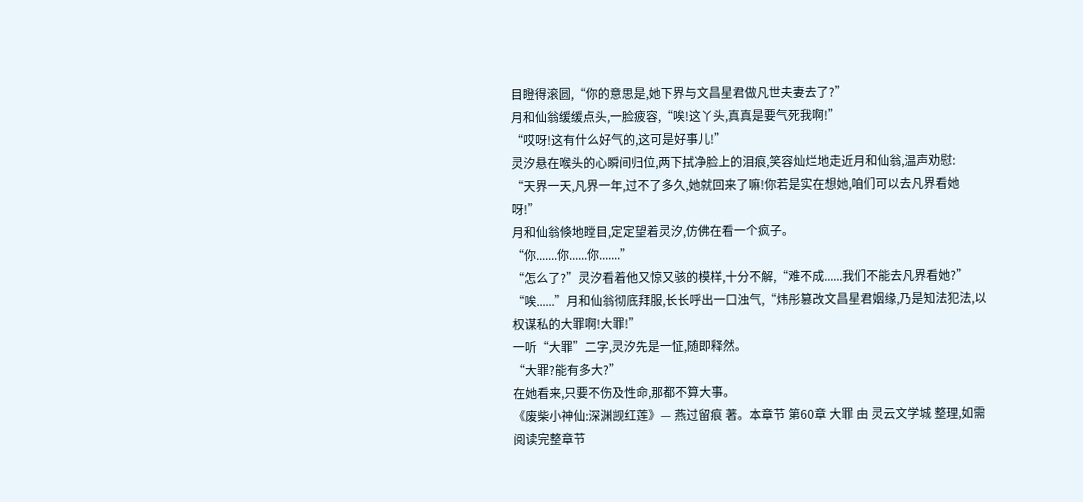目瞪得滚圆,“你的意思是,她下界与文昌星君做凡世夫妻去了?”
月和仙翁缓缓点头,一脸疲容,“唉!这丫头,真真是要气死我啊!”
“哎呀!这有什么好气的,这可是好事儿!”
灵汐悬在喉头的心瞬间归位,两下拭净脸上的泪痕,笑容灿烂地走近月和仙翁,温声劝慰:
“天界一天,凡界一年,过不了多久,她就回来了嘛!你若是实在想她,咱们可以去凡界看她呀!”
月和仙翁倏地瞠目,定定望着灵汐,仿佛在看一个疯子。
“你.......你......你.......”
“怎么了?”灵汐看着他又惊又骇的模样,十分不解,“难不成......我们不能去凡界看她?”
“唉......”月和仙翁彻底拜服,长长呼出一口浊气,“炜彤篡改文昌星君姻缘,乃是知法犯法,以权谋私的大罪啊!大罪!”
一听“大罪”二字,灵汐先是一怔,随即释然。
“大罪?能有多大?”
在她看来,只要不伤及性命,那都不算大事。
《废柴小神仙:深渊觊红莲》— 燕过留痕 著。本章节 第60章 大罪 由 灵云文学城 整理,如需阅读完整章节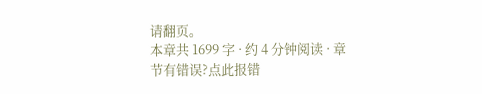请翻页。
本章共 1699 字 · 约 4 分钟阅读 · 章节有错误?点此报错